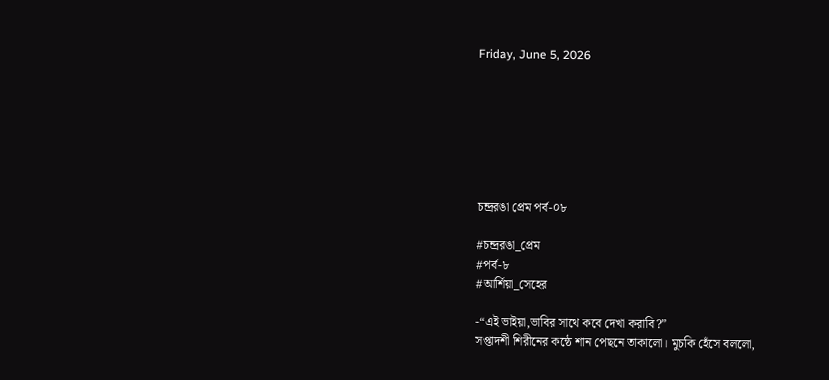Friday, June 5, 2026







চন্দ্ররঙা প্রেম পর্ব-০৮

#চন্দ্ররঙা_প্রেম
#পর্ব-৮
#আর্শিয়া_সেহের

-“এই ভাইয়া,ভাবির সাথে কবে দেখা করাবি?”
সপ্তাদশী শিরীনের কন্ঠে শান পেছনে তাকালো। মুচকি হেঁসে বললো,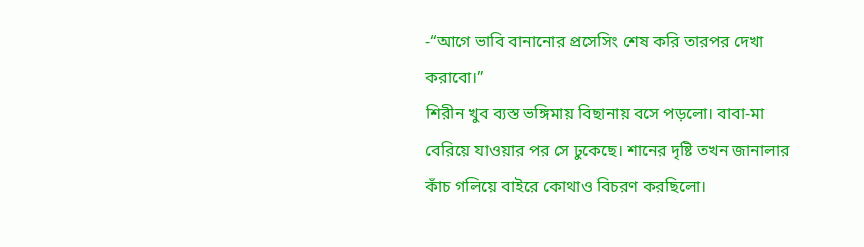-“আগে ভাবি বানানোর প্রসেসিং শেষ করি তারপর দেখা করাবো।”
শিরীন খুব ব্যস্ত ভঙ্গিমায় বিছানায় বসে পড়লো। বাবা-মা বেরিয়ে যাওয়ার পর সে ঢুকেছে। শানের দৃষ্টি তখন জানালার কাঁচ গলিয়ে বাইরে কোথাও বিচরণ করছিলো।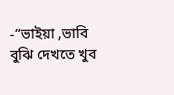-“ভাইয়া ,ভাবি বুঝি দেখতে খুব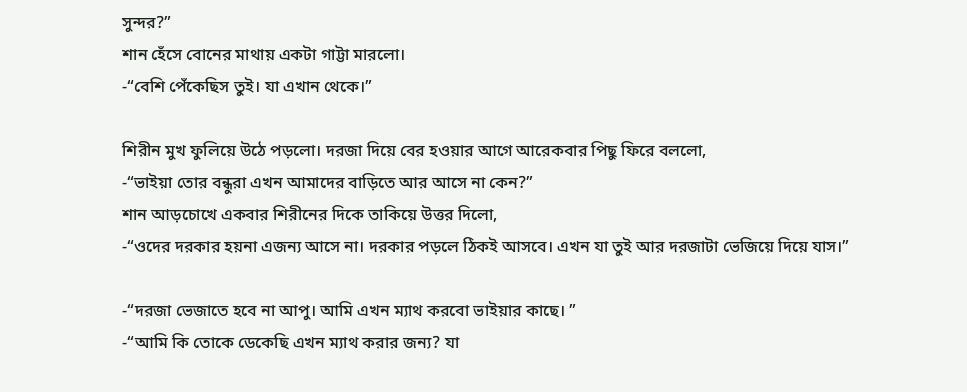সুন্দর?”
শান হেঁসে বোনের মাথায় একটা গাট্টা মারলো।
-“বেশি পেঁকেছিস তুই। যা এখান থেকে।”

শিরীন মুখ ফুলিয়ে উঠে পড়লো। দরজা দিয়ে বের হওয়ার আগে আরেকবার পিছু ফিরে বললো,
-“ভাইয়া তোর বন্ধুরা এখন আমাদের বাড়িতে আর আসে না কেন?”
শান আড়চোখে একবার শিরীনের দিকে তাকিয়ে উত্তর দিলো,
-“ওদের দরকার হয়না এজন্য আসে না। দরকার পড়লে ঠিকই আসবে। এখন যা তুই আর দরজাটা ভেজিয়ে দিয়ে যাস।”

-“দরজা ভেজাতে হবে না আপু। আমি এখন ম্যাথ করবো ভাইয়ার কাছে। ”
-“আমি কি তোকে ডেকেছি এখন ম্যাথ করার জন্য? যা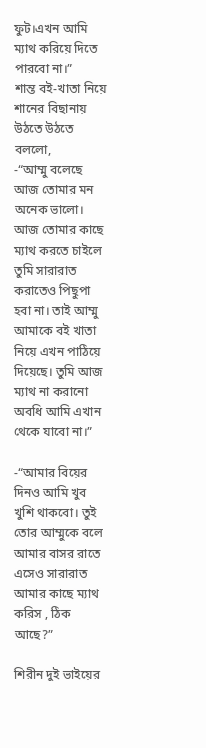ফুট।এখন আমি ম্যাথ করিয়ে দিতে পারবো না।”
শান্ত বই-খাতা নিয়ে শানের বিছানায় উঠতে উঠতে বললো,
-“আম্মু বলেছে আজ তোমার মন‌ অনেক ভালো। আজ তোমার কাছে ম্যাথ করতে চাইলে তুমি সারারাত করাতেও পিছুপা হবা না। তাই আম্মু আমাকে বই খাতা নিয়ে এখন পাঠিয়ে দিয়েছে। তুমি আজ ম্যাথ না করানো অবধি আমি এখান থেকে যাবো না।”

-“আমার বিয়ের দিনও আমি খুব খুশি থাকবো। তুই তোর আম্মুকে বলে আমার বাসর রাতে এসেও সারারাত আমার কাছে ম্যাথ করিস , ঠিক আছে?”

শিরীন দুই ভাইয়ের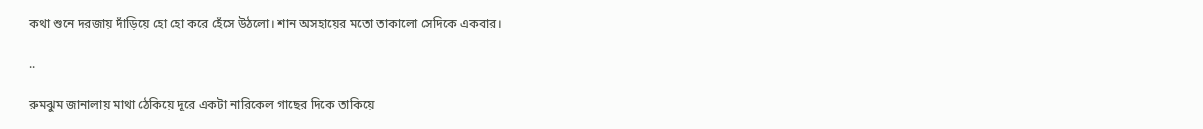কথা শুনে দরজায় দাঁড়িয়ে হো হো করে হেঁসে উঠলো। শান অসহায়ের মতো তাকালো সেদিকে একবার।

..

রুমঝুম জানালায় মাথা ঠেকিয়ে দূরে একটা নারিকেল গাছের দিকে তাকিয়ে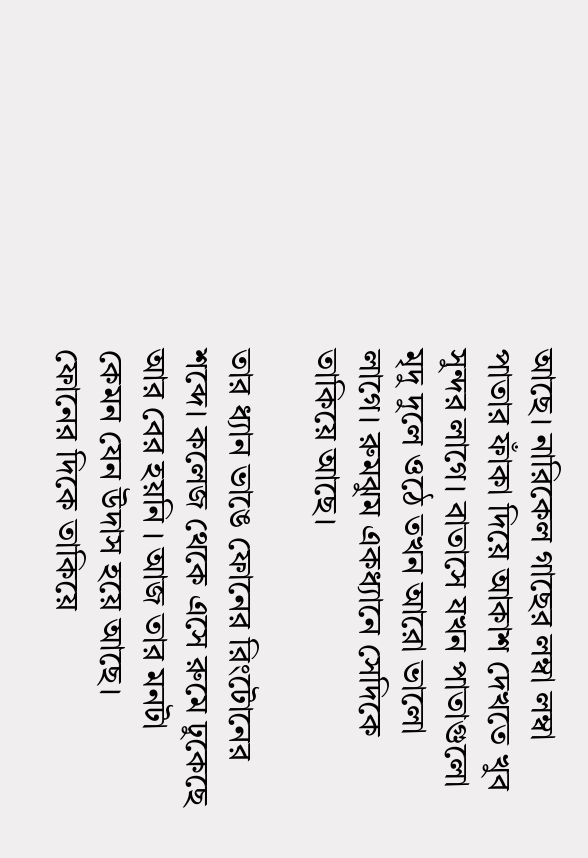আছে। নারিকেল গাছের লম্বা লম্বা পাতার ফাঁকা দিয়ে আকাশ দেখতে খুব সুন্দর লাগে। বাতাসে যখন পাতাগুলো মৃদু দুলে ওঠে তখন আরো ভালো লাগে। রুমঝুম একধ্যানে সেদিকে তাকিয়ে আছে।

তার ধ্যান ভাঙে ফোনের রিংটোনের শব্দে। কলেজ থেকে এসে রুমে ঢুকেছে আর বের হয়নি ।‌ আজ তার মনটা কেমন যেন উদাস হয়ে আছে।
ফোনের দিকে তাকিয়ে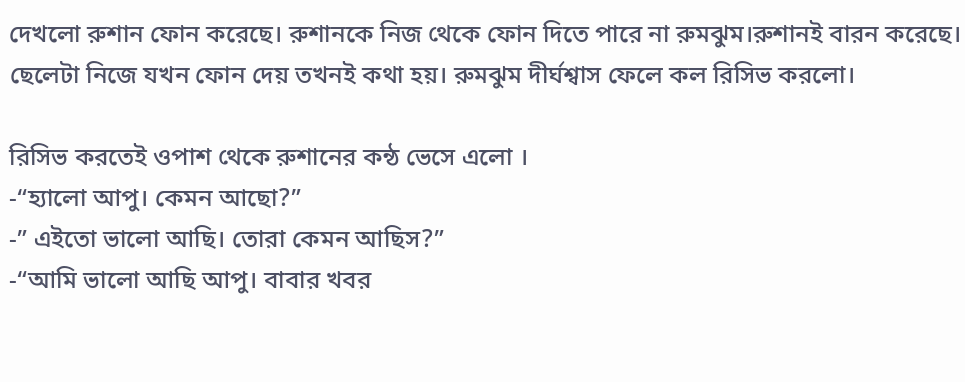দেখলো রুশান ফোন করেছে। রুশানকে নিজ থেকে ফোন দিতে পারে না রুমঝুম।রুশানই বারন করেছে। ছেলেটা নিজে যখন ফোন দেয় তখনই কথা হয়। রুমঝুম দীর্ঘশ্বাস ফেলে কল রিসিভ করলো।

রিসিভ করতেই ওপাশ থেকে রুশানের কন্ঠ ভেসে এলো ।
-“হ্যালো আপু। কেমন আছো?”
-” এইতো ভালো‌ আছি। তোরা কেমন আছিস?”
-“আমি ভালো আছি আপু। বাবার খবর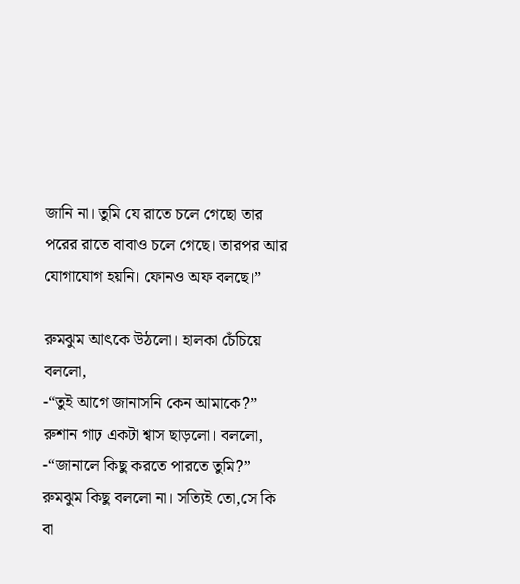জানি না। তুমি যে রাতে চলে গেছো তার পরের রাতে বাবাও চলে গেছে। তারপর আর যোগাযোগ হয়নি। ফোনও অফ বলছে।”

রুমঝুম আৎকে উঠলো। হালকা চেঁচিয়ে বললো,
-“তুই আগে জানাসনি কেন আমাকে?”
রুশান গাঢ় একটা শ্বাস ছাড়লো। বললো,
-“জানালে কিছু করতে পারতে তুমি?”
রুমঝুম কিছু বললো না। সত্যিই তো,সে কি বা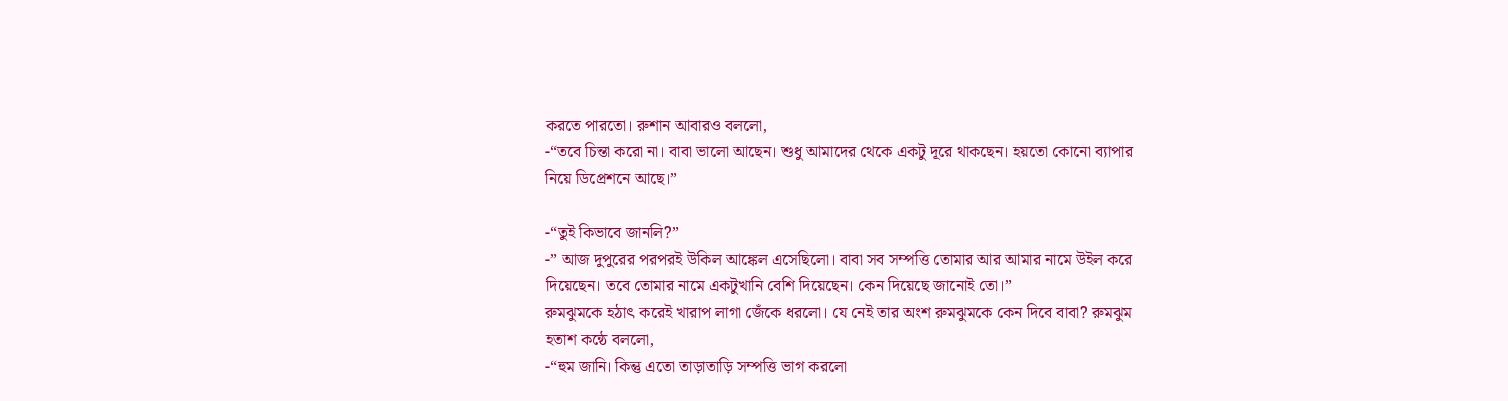করতে পারতো। রুশান আবারও বললো,
-“তবে চিন্তা করো‌ না। বাবা ভালো‌ আছেন। শুধু আমাদের থেকে একটু দূরে থাকছেন। হয়তো কোনো ব্যাপার নিয়ে ডিপ্রেশনে আছে।”

-“তুই কিভাবে জানলি?”
-” আজ দুপুরের পরপরই উকিল আঙ্কেল এসেছিলো। বাবা সব সম্পত্তি তোমার আর আমার নামে উইল করে দিয়েছেন। তবে তোমার নামে একটুখানি বেশি দিয়েছেন। কেন দিয়েছে জানোই তো।”
রুমঝুমকে হঠাৎ করেই খারাপ লাগা জেঁকে ধরলো। যে নেই তার অংশ রুমঝুমকে কেন‌ দিবে বাবা? রুমঝুম হতাশ কন্ঠে বললো,
-“হুম জানি।‌ কিন্তু এতো তাড়াতাড়ি সম্পত্তি ভাগ করলো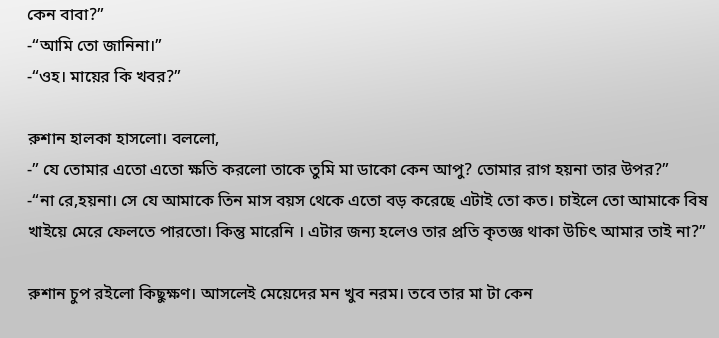কেন বাবা?”
-“আমি তো জানিনা।”
-“ওহ।‌ মায়ের কি খবর?”

রুশান হালকা হাসলো। বললো,
-” যে তোমার এতো এতো ক্ষতি করলো তাকে তুমি মা ডাকো কেন আপু? তোমার রাগ হয়না তার উপর?”
-“না রে,হয়না। সে যে আমাকে তিন মাস বয়স থেকে এতো বড় করেছে এটাই তো কত। চাইলে তো‌ আমাকে বিষ খাইয়ে মেরে ফেলতে পারতো। কিন্তু মারেনি । এটার জন্য হলেও তার প্রতি কৃতজ্ঞ থাকা উচিৎ আমার তাই না?”

রুশান চুপ রইলো কিছুক্ষণ। আসলেই মেয়েদের মন খুব নরম। তবে তার মা টা কেন‌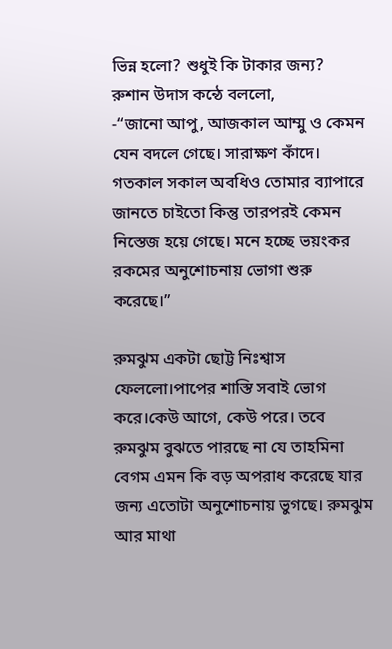ভিন্ন‌ হলো? শুধুই কি টাকার জন্য?
রুশান উদাস কন্ঠে বললো,
-“জানো আপু, আজকাল আম্মু ও কেমন যেন বদলে গেছে। সারাক্ষণ কাঁদে। গতকাল সকাল অবধিও তোমার ব্যাপারে জানতে চাইতো কিন্তু তারপরই কেমন নিস্তেজ হয়ে গেছে। মনে হচ্ছে ভয়ংকর রকমের অনুশোচনায় ভোগা শুরু করেছে।”

রুমঝুম একটা ছোট্ট নিঃশ্বাস ফেললো।পাপের শাস্তি সবাই ভোগ করে।কেউ আগে, কেউ পরে। তবে রুমঝুম বুঝতে পারছে না যে তাহমিনা বেগম এমন কি বড় অপরাধ করেছে যার জন্য এতোটা অনুশোচনায় ভুগছে। রুমঝুম আর মাথা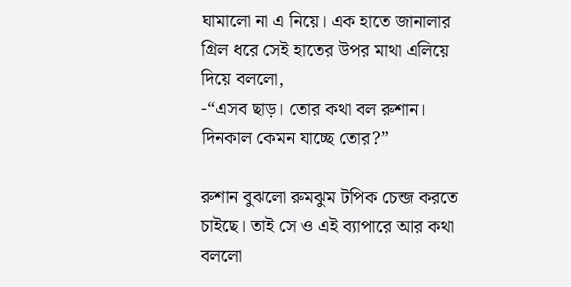ঘামালো না এ নিয়ে। এক হাতে জানালার গ্রিল ধরে সেই হাতের উপর মাথা এলিয়ে দিয়ে বললো,
-“এসব ছাড়। তোর কথা বল রুশান। দিনকাল কেমন যাচ্ছে তোর?”

রুশান বুঝলো রুমঝুম টপিক চেন্জ করতে চাইছে। তাই সে ও এই ব্যাপারে আর কথা বললো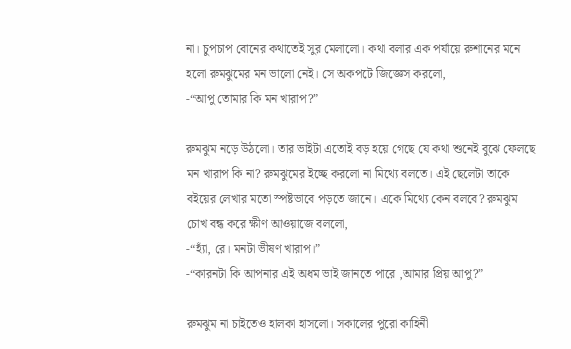না। চুপচাপ বোনের কথাতেই সুর মেলালো। কথা বলার এক পর্যায়ে রুশানের মনে হলো রুমঝুমের মন ভালো নেই। সে অকপটে জিজ্ঞেস করলো,
-“আপু তোমার কি মন খারাপ?”

রুমঝুম নড়ে উঠলো। তার ভাইটা এতোই বড় হয়ে গেছে যে কথা শুনেই বুঝে ফেলছে মন‌ খারাপ কি না? রুমঝুমের ইচ্ছে করলো না মিথ্যে বলতে। এই ছেলেটা তাকে বইয়ের লেখার মতো স্পষ্টভাবে পড়তে জানে। একে মিথ্যে কেন বলবে? রুমঝুম চোখ বন্ধ করে ক্ষীণ আওয়াজে বললো,
-“হ্যাঁ, রে। মনটা ভীষণ খারাপ।”
-“কারনটা কি আপনার এই অধম ভাই জানতে পারে ,আমার প্রিয় আপু?”

রুমঝুম না চাইতেও হালকা হাসলো। সকালের পুরো কাহিনী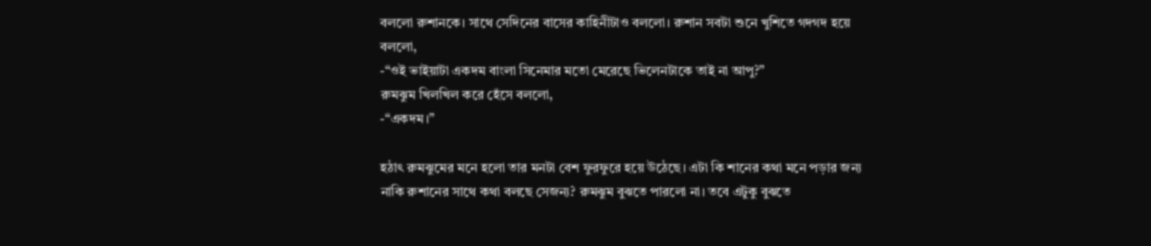বললো রুশানকে। সাথে সেদিনের বাসের কাহিনীটাও বললো। রুশান সবটা শুনে খুশিতে গদগদ হয়ে বললো,
-“ওই ভাইয়াটা একদম বাংলা সিনেমার মতো মেরেছে ভিলেনটাকে তাই না আপু?”
রুমঝুম খিলখিল করে হেঁসে বললো,
-“একদম।”

হঠাৎ রুমঝুমের মনে হলো তার মনটা বেশ ফুরফুরে হয়ে উঠেছে। এটা কি শানের কথা মনে পড়ার জন্য নাকি রুশানের সাথে কথা বলছে সেজন্য? রুমঝুম বুঝতে পারলো না। তবে এটুকু বুঝতে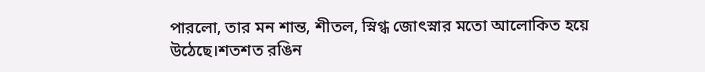পারলো, তার মন শান্ত, শীতল, স্নিগ্ধ জোৎস্নার মতো আলোকিত হয়ে উঠেছে।শতশত রঙিন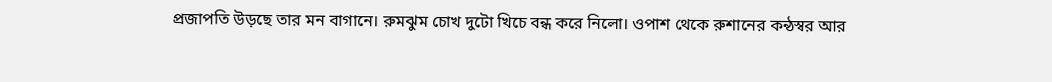প্রজাপতি উড়ছে তার মন বাগানে। রুমঝুম চোখ দুটো খিচে বন্ধ করে নিলো। ওপাশ থেকে রুশানের কন্ঠস্বর আর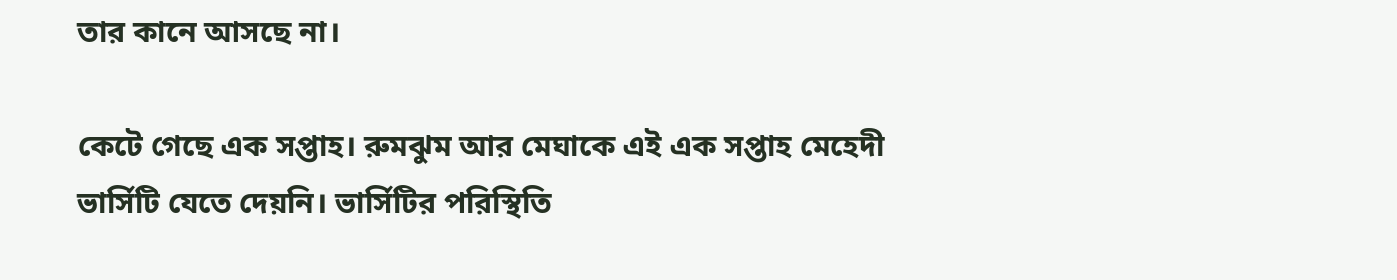তার কানে আসছে না।

কেটে গেছে এক সপ্তাহ। রুমঝুম আর মেঘাকে এই এক সপ্তাহ মেহেদী ভার্সিটি যেতে দেয়নি। ভার্সিটির পরিস্থিতি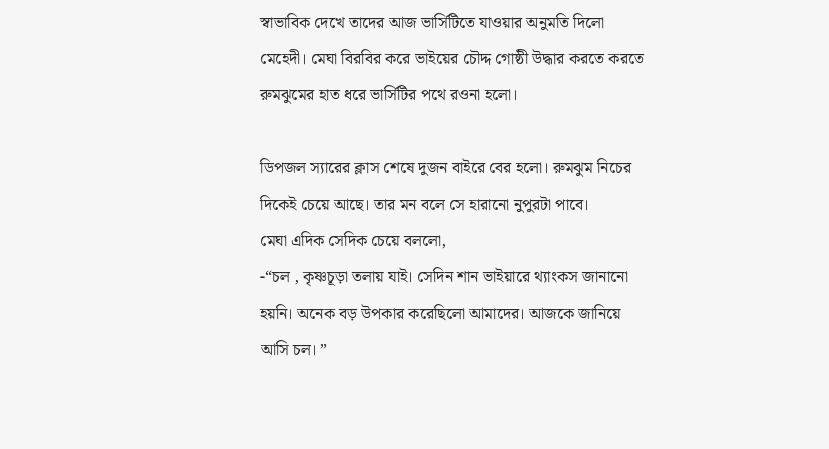স্বাভাবিক দেখে তাদের আজ ভার্সিটিতে যাওয়ার অনুমতি দিলো মেহেদী। মেঘা বিরবির করে ভাইয়ের চৌদ্দ গোষ্ঠী উদ্ধার করতে করতে রুমঝুমের হাত ধরে ভার্সিটির পথে রওনা হলো।

ডিপজল স্যারের ক্লাস শেষে দুজন বাইরে বের হলো। রুমঝুম নিচের দিকেই চেয়ে আছে। তার মন বলে সে হারানো নুপুরটা পাবে।
মেঘা এদিক সেদিক চেয়ে বললো,
-“চল , কৃষ্ণচূড়া তলায় যাই। সেদিন শান ভাইয়ারে থ্যাংকস জানানো‌ হয়নি। অনেক বড় উপকার করেছিলো আমাদের। আজকে জানিয়ে আসি চল। ”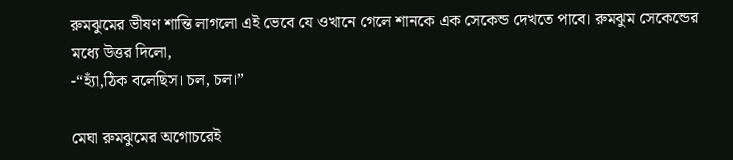রুমঝুমের ভীষণ শান্তি লাগলো এই ভেবে যে ওখানে গেলে শানকে এক সেকেন্ড দেখতে পাবে। রুমঝুম সেকেন্ডের মধ্যে উত্তর দিলো,
-“হ্যাঁ,ঠিক বলেছিস। চল, চল।”

মেঘা রুমঝুমের অগোচরেই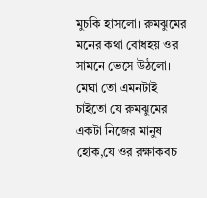মুচকি হাসলো। রুমঝুমের মনের কথা বোধহয় ওর সামনে ভেসে উঠলো। মেঘা তো এমনটাই চাইতো যে রুমঝুমের একটা নিজের মানুষ হোক,যে ওর রক্ষাকবচ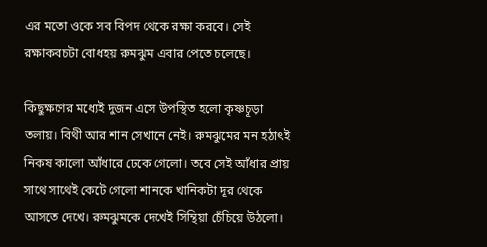এর মতো ওকে সব বিপদ থেকে রক্ষা করবে। সেই রক্ষাকবচটা বোধহয় রুমঝুম এবার পেতে চলেছে।

কিছুক্ষণের মধ্যেই দুজন এসে উপস্থিত হলো কৃষ্ণচূড়া তলায়। বিথী আর শান সেখানে নেই। রুমঝুমের মন হঠাৎই নিকষ কালো আঁধারে ঢেকে গেলো। তবে সেই আঁধার প্রায় সাথে সাথেই কেটে গেলো শানকে খানিকটা দূর থেকে আসতে দেখে। রুমঝুমকে দেখেই সিন্থিয়া চেঁচিয়ে উঠলো।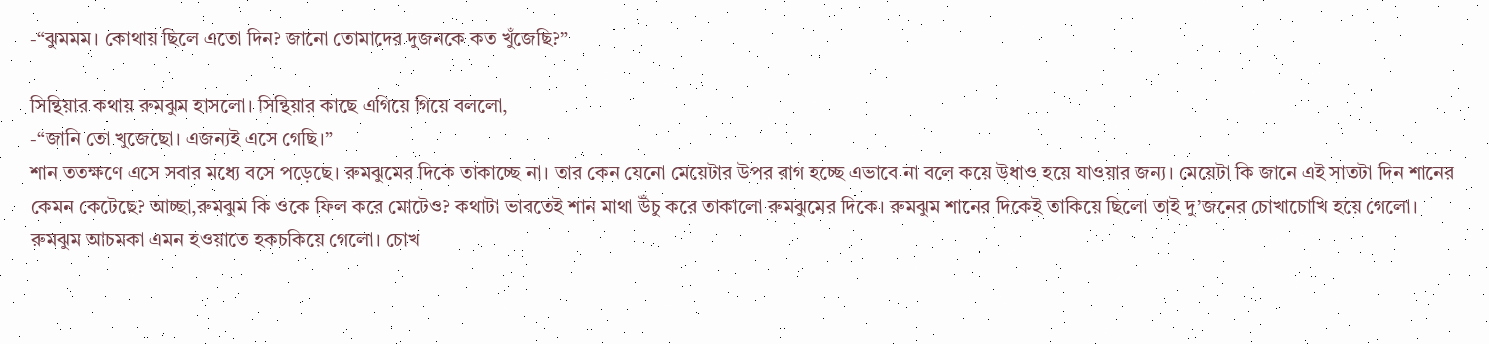-“ঝুমমম। কোথায় ছিলে এতো দিন? জানো তোমাদের দুজনকে কত খুঁজেছি?”

সিন্থিয়ার কথায় রুমঝুম হাসলো। সিন্থিয়ার কাছে এগিয়ে গিয়ে বললো,
-“জানি তো খুজেছো। এজন্যই এসে গেছি।”
শান ততক্ষণে এসে সবার মধ্যে বসে পড়েছে। রুমঝুমের দিকে তাকাচ্ছে না। তার কেন যেনো মেয়েটার উপর রাগ হচ্ছে এভাবে না বলে কয়ে উধাও হয়ে যাওয়ার জন্য। মেয়েটা কি জানে এই সাতটা দিন শানের কেমন কেটেছে? আচ্ছা,রুমঝুম কি ওকে ফিল করে মোটেও? কথাটা ভাবতেই শান মাথা উঁচু করে তাকালো রুমঝুমের দিকে। রুমঝুম শানের দিকেই তাকিয়ে ছিলো তাই দু’জনের চোখাচোখি হয়ে গেলো। রুমঝুম আচমকা এমন হওয়াতে হকচকিয়ে গেলো। চোখ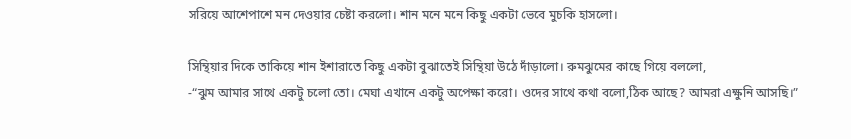সরিয়ে আশেপাশে মন দেওয়ার চেষ্টা করলো। শান মনে মনে কিছু একটা ভেবে মুচকি হাসলো।

সিন্থিয়ার দিকে তাকিয়ে শান ইশারাতে কিছু একটা বুঝাতেই সিন্থিয়া উঠে দাঁড়ালো। রুমঝুমের কাছে গিয়ে বললো,
-“ঝুম আমার সাথে একটু চলো তো। মেঘা এখানে একটু অপেক্ষা করো। ওদের সাথে কথা বলো,ঠিক আছে? আমরা এক্ষুনি আসছি।”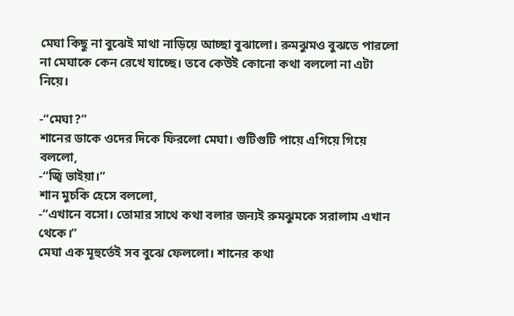মেঘা কিছু না বুঝেই মাথা নাড়িয়ে আচ্ছা বুঝালো। রুমঝুমও বুঝতে পারলো না মেঘাকে কেন রেখে যাচ্ছে। তবে কেউই কোনো কথা বললো না এটা নিয়ে।

-“মেঘা?”
শানের ডাকে ওদের দিকে ফিরলো মেঘা। গুটিগুটি পায়ে এগিয়ে গিয়ে বললো,
-“জ্বি ভাইয়া।”
শান মুচকি হেসে বললো,
-“এখানে বসো। তোমার সাথে কথা বলার জন্যই রুমঝুমকে সরালাম এখান থেকে।”
মেঘা এক মূহুর্তেই সব বুঝে ফেললো। শানের কথা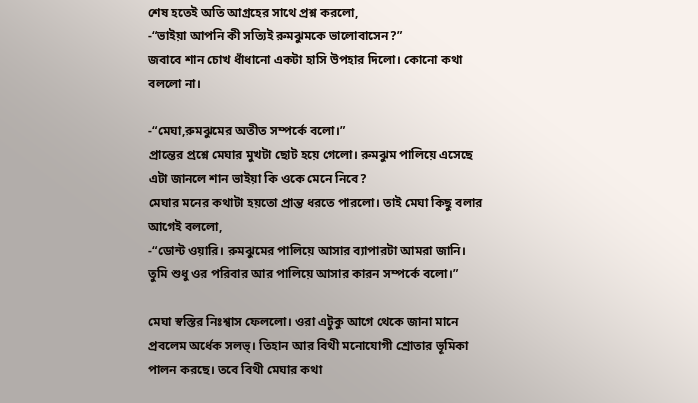শেষ হতেই অতি আগ্রহের সাথে প্রশ্ন করলো,
-“ভাইয়া আপনি কী সত্যিই রুমঝুমকে ভালোবাসেন?”
জবাবে শান চোখ ধাঁধানো একটা হাসি উপহার দিলো। কোনো কথা বললো না।

-“মেঘা,রুমঝুমের অতীত সম্পর্কে বলো।”
প্রান্তের প্রশ্নে মেঘার মুখটা ছোট হয়ে গেলো। রুমঝুম পালিয়ে এসেছে এটা জানলে শান ভাইয়া কি ওকে মেনে নিবে?
মেঘার মনের কথাটা হয়তো প্রান্ত ধরতে পারলো। তাই মেঘা কিছু বলার আগেই বললো,
-“ডোন্ট ওয়ারি। রুমঝুমের পালিয়ে আসার ব্যাপারটা আমরা জানি। তুমি শুধু ওর পরিবার আর পালিয়ে আসার কারন সম্পর্কে বলো।”

মেঘা স্বস্তির নিঃশ্বাস ফেললো। ওরা এটুকু আগে থেকে জানা মানে প্রবলেম অর্ধেক সলভ্। তিহান আর বিথী মনোযোগী শ্রোতার ভূমিকা পালন করছে। তবে বিথী মেঘার কথা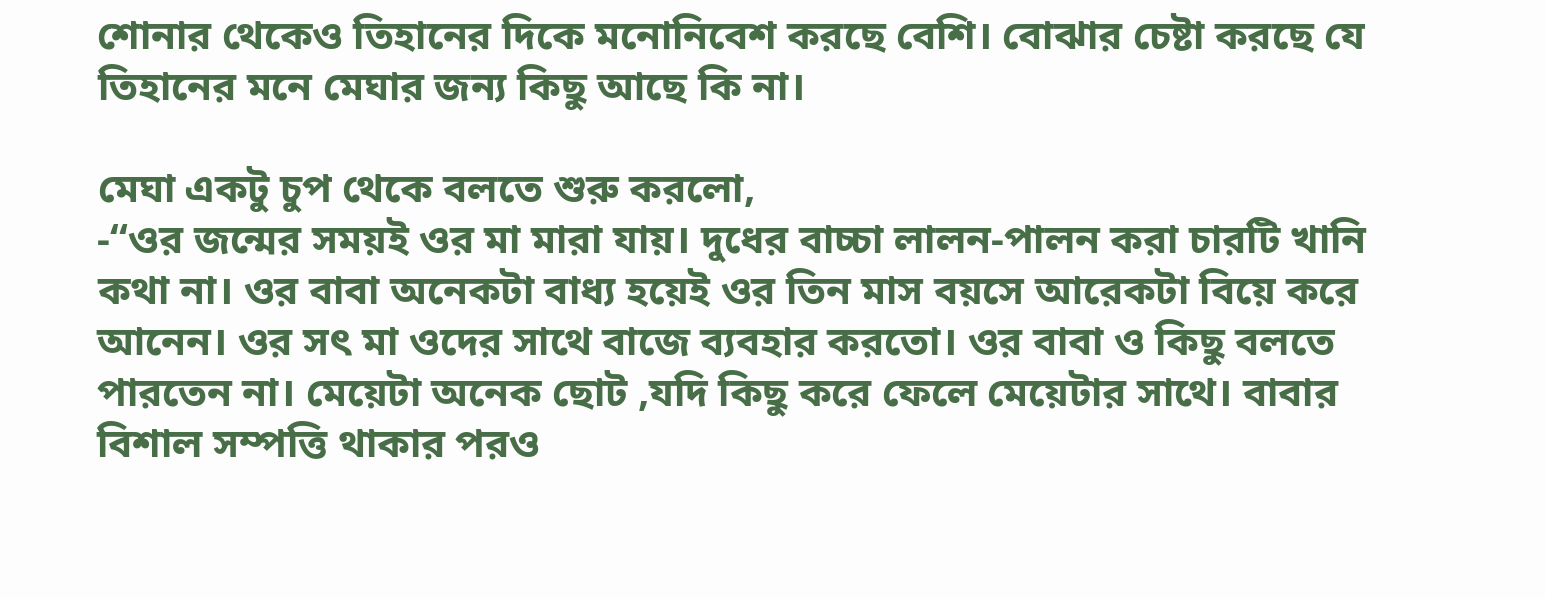শোনার থেকেও তিহানের দিকে মনোনিবেশ করছে বেশি। বোঝার চেষ্টা করছে যে তিহানের মনে মেঘার জন্য কিছু আছে কি না।

মেঘা একটু চুপ থেকে বলতে শুরু করলো,
-“ওর জন্মের সময়ই ওর মা মারা যায়। দুধের বাচ্চা লালন-পালন করা চারটি খানি কথা না। ওর বাবা অনেকটা বাধ্য হয়েই ওর তিন মাস বয়সে আরেকটা বিয়ে করে আনেন। ওর সৎ মা ওদের সাথে বাজে ব্যবহার করতো। ওর বাবা ও কিছু বলতে পারতেন না। মেয়েটা অনেক ছোট ,যদি কিছু করে ফেলে মেয়েটার সাথে। বাবার বিশাল সম্পত্তি থাকার পরও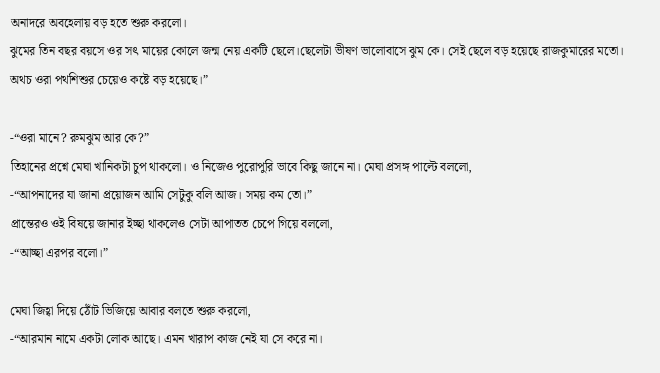অনাদরে অবহেলায় বড় হতে শুরু করলো।
ঝুমের তিন বছর বয়সে ওর সৎ মায়ের কোলে জন্ম নেয় একটি ছেলে।ছেলেটা ভীষণ ভালোবাসে ঝুম কে। সেই ছেলে বড় হয়েছে রাজকুমারের মতো। অথচ ওরা পথশিশুর চেয়েও কষ্টে বড় হয়েছে।”

-“ওরা মানে? রুমঝুম আর কে?”
তিহানের প্রশ্নে মেঘা খানিকটা চুপ থাকলো। ও নিজেও পুরোপুরি ভাবে কিছু জানে না। মেঘা প্রসঙ্গ পাল্টে বললো,
-“আপনাদের যা‌ জানা প্রয়োজন আমি সেটুকু বলি আজ। সময় কম তো।”
প্রান্তেরও ওই বিষয়ে জানার ইচ্ছা থাকলেও সেটা আপাতত চেপে গিয়ে বললো,
-“আচ্ছা এরপর বলো।”

মেঘা জিহ্বা দিয়ে ঠোঁট ভিজিয়ে আবার বলতে শুরু করলো,
-“আরমান নামে একটা লোক আছে। এমন খারাপ কাজ নেই যা সে করে না।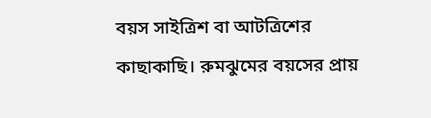বয়স সাইত্রিশ বা আটত্রিশের কাছাকাছি। রুমঝুমের বয়সের প্রায়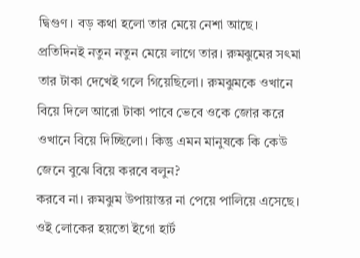দ্বিগুণ। বড় কথা হলো তার মেয়ে নেশা আছে। প্রতিদিনই নতুন নতুন মেয়ে লাগে তার। রুমঝুমের সৎমা তার টাকা দেখেই গলে গিয়েছিলো। রুমঝুমকে ওখানে বিয়ে দিলে আরো টাকা পাবে ভেবে ওকে জোর করে ওখানে বিয়ে দিচ্ছিলো। কিন্তু এমন মানুষকে কি কেউ জেনে বুঝে বিয়ে করবে বলুন?
করবে না। রুমঝুম উপায়ান্তর না পেয়ে পালিয়ে এসেছে। ওই লোকের হয়তো ইগো হার্ট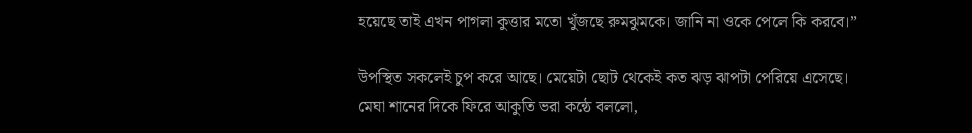হয়েছে তাই এখন‌ পাগলা কুত্তার মতো খুঁজছে রুমঝুমকে। জানি না ওকে পেলে কি করবে।”

উপস্থিত সকলেই চুপ করে আছে। মেয়েটা ছোট থেকেই কত ঝড় ঝাপটা পেরিয়ে এসেছে।
মেঘা শানের দিকে ফিরে আকুতি ভরা কন্ঠে বললো,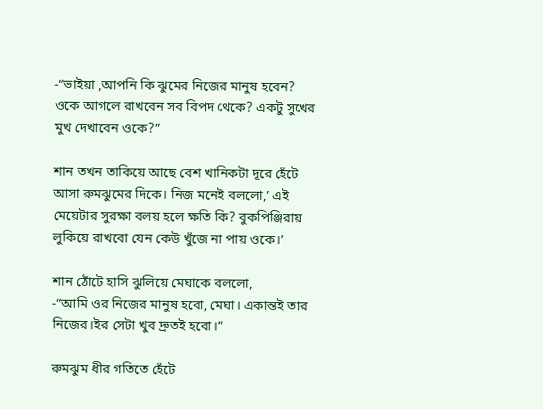-“ভাইয়া ,আপনি কি ঝুমের নিজের মানুষ হবেন? ওকে আগলে রাখবেন সব বিপদ থেকে? একটু সুখের মুখ দেখাবেন ওকে?”

শান তখন তাকিয়ে আছে বেশ খানিকটা দূরে হেঁটে আসা রুমঝুমের দিকে। নিজ মনেই বললো,’ এই মেয়েটার সুরক্ষা বলয় হলে ক্ষতি কি? বুকপিঞ্জিরায় লুকিয়ে রাখবো যেন কেউ খুঁজে না পায় ওকে।’

শান‌ ঠোঁটে হাসি ঝুলিয়ে মেঘাকে বললো,
-“আমি ওর নিজের মানুষ হবো, মেঘা। একান্তই তার নিজের।ইর সেটা খুব দ্রুতই হবো।”

রুমঝুম ধীর গতিতে হেঁটে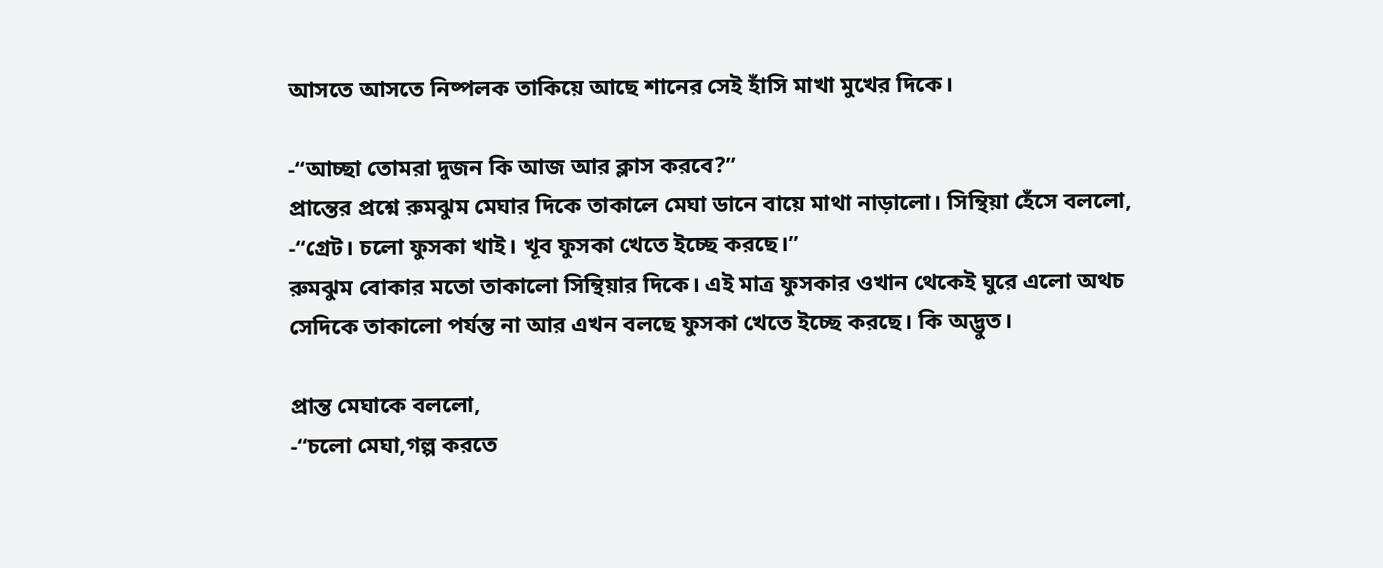আসতে আসতে নিষ্পলক তাকিয়ে আছে শানের সেই হাঁসি মাখা মুখের দিকে।

-“আচ্ছা তোমরা দুজন কি আজ আর ক্লাস করবে?”
প্রান্তের প্রশ্নে রুমঝুম মেঘার দিকে তাকালে মেঘা ডানে বায়ে মাথা নাড়ালো। সিন্থিয়া হেঁসে বললো,
-“গ্রেট। চলো ফুসকা খাই। খূব ফুসকা খেতে ইচ্ছে করছে।”
রুমঝুম বোকার মতো তাকালো সিন্থিয়ার দিকে। এই মাত্র ফুসকার ওখান থেকেই ঘুরে এলো অথচ সেদিকে তাকালো পর্যন্ত না আর এখন বলছে ফুসকা খেতে ইচ্ছে করছে। কি অদ্ভুত।

প্রান্ত মেঘাকে বললো,
-“চলো মেঘা,গল্প করতে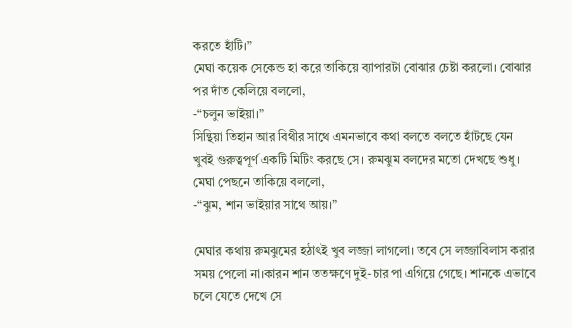করতে হাঁটি।”
মেঘা কয়েক সেকেন্ড হা করে তাকিয়ে ব্যাপারটা বোঝার চেষ্টা করলো। বোঝার পর দাঁত কেলিয়ে বললো,
-“চলুন ভাইয়া।”
সিন্থিয়া তিহান আর বিথীর সাথে এমনভাবে কথা বলতে বলতে হাঁটছে যেন খুবই গুরুত্বপূর্ণ একটি মিটিং করছে সে। রুমঝুম বলদের মতো দেখছে শুধু। মেঘা পেছনে তাকিয়ে বললো,
-“ঝুম, শান ভাইয়ার সাথে আয়।”

মেঘার কথায় রুমঝুমের হঠাৎই খুব লজ্জা লাগলো। তবে সে লজ্জাবিলাস করার সময় পেলো না।কারন শান ততক্ষণে দুই-চার পা এগিয়ে গেছে। শানকে এভাবে চলে যেতে দেখে সে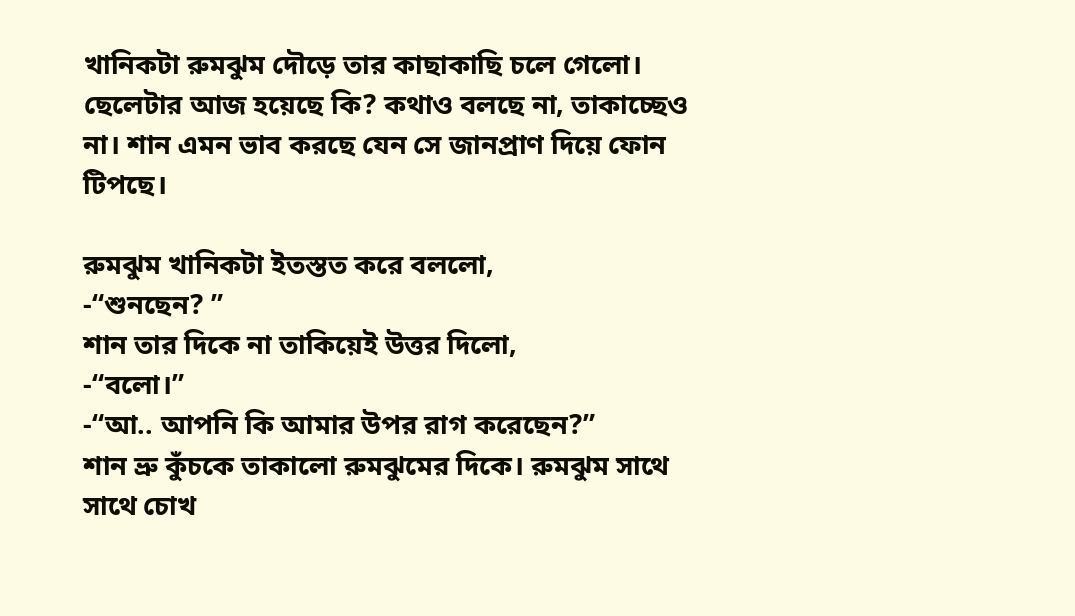খানিকটা রুমঝুম দৌড়ে তার কাছাকাছি চলে গেলো। ছেলেটার আজ হয়েছে কি? কথাও বলছে না, তাকাচ্ছেও না। শান এমন ভাব করছে যেন সে জানপ্রাণ দিয়ে ফোন টিপছে।

রুমঝুম খানিকটা ইতস্তত করে বললো,
-“শুনছেন? ”
শান তার দিকে না তাকিয়েই উত্তর দিলো,
-“বলো।”
-“আ.. আপনি কি আমার উপর রাগ করেছেন?”
শান ভ্রু কুঁচকে তাকালো রুমঝুমের দিকে। রুমঝুম সাথে সাথে চোখ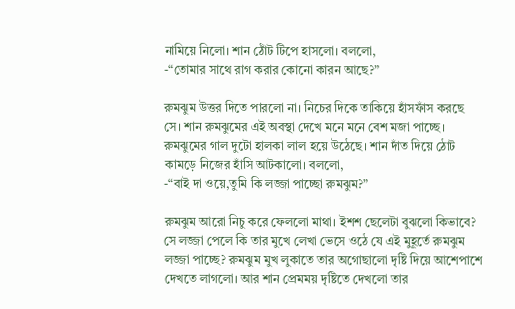নামিয়ে নিলো। শান ঠোঁট টিপে হাসলো। বললো,
-“তোমার সাথে রাগ করার কোনো কারন আছে?”

রুমঝুম উত্তর দিতে পারলো না। নিচের দিকে তাকিয়ে হাঁসফাঁস করছে সে। শান রুমঝুমের এই অবস্থা দেখে মনে মনে বেশ মজা পাচ্ছে। রুমঝুমের গাল দুটো হালকা লাল হয়ে উঠেছে। শান দাঁত দিয়ে ঠোট কামড়ে নিজের হাঁসি আটকালো। বললো,
-“বাই দা ওয়ে,তুমি কি লজ্জা পাচ্ছো রুমঝুম?”

রুমঝুম আরো নিচু করে ফেললো মাথা। ইশশ ছেলেটা বুঝলো কিভাবে? সে লজ্জা পেলে কি তার মুখে লেখা ভেসে ওঠে যে এই মুহূর্তে রুমঝুম লজ্জা পাচ্ছে? রুমঝুম মুখ লুকাতে তার অগোছালো দৃষ্টি দিয়ে আশেপাশে দেখতে লাগলো। আর শান প্রেমময় দৃষ্টিতে দেখলো তার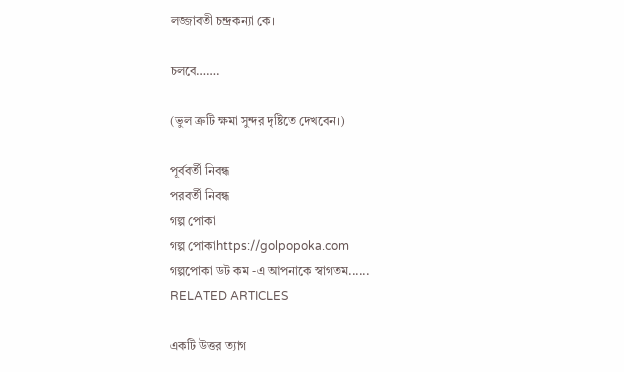লজ্জাবতী চন্দ্রকন্যা কে।

চলবে…….

(ভুল ত্রুটি ক্ষমা সুন্দর দৃষ্টিতে দেখবেন।)

পূর্ববর্তী নিবন্ধ
পরবর্তী নিবন্ধ
গল্প পোকা
গল্প পোকাhttps://golpopoka.com
গল্পপোকা ডট কম -এ আপনাকে স্বাগতম......
RELATED ARTICLES

একটি উত্তর ত্যাগ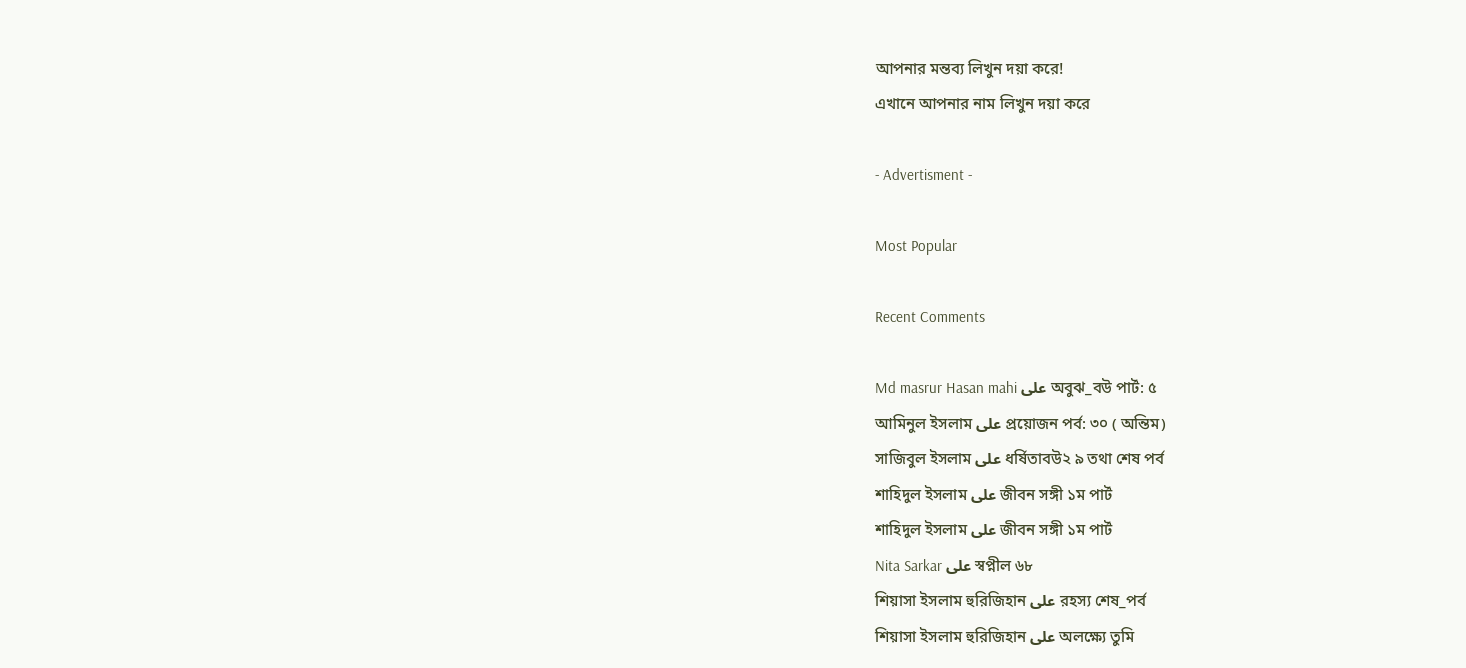আপনার মন্তব্য লিখুন দয়া করে!
এখানে আপনার নাম লিখুন দয়া করে

- Advertisment -

Most Popular

Recent Comments

Md masrur Hasan mahi على অবুঝ_বউ পার্ট: ৫
আমিনুল ইসলাম على প্রয়োজন পর্ব: ৩০ ( অন্তিম)
সাজিবুল ইসলাম على ধর্ষিতাবউ২ ৯ তথা শেষ পর্ব
শাহিদুল ইসলাম على জীবন সঙ্গী ১ম পার্ট
শাহিদুল ইসলাম على জীবন সঙ্গী ১ম পার্ট
Nita Sarkar على স্বপ্নীল ৬৮
শিয়াসা ইসলাম হুরিজিহান على রহস্য শেষ_পর্ব
শিয়াসা ইসলাম হুরিজিহান على অলক্ষ্যে তুমি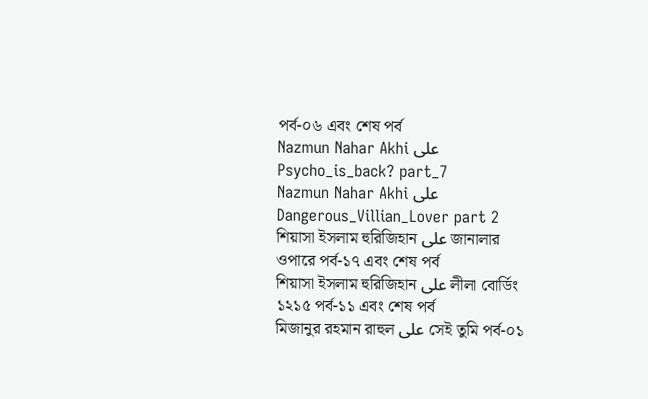পর্ব-০৬ এবং শেষ পর্ব
Nazmun Nahar Akhi على Psycho_is_back? part_7
Nazmun Nahar Akhi على Dangerous_Villian_Lover part 2
শিয়াসা ইসলাম হুরিজিহান على জানালার ওপারে পর্ব-১৭ এবং শেষ পর্ব
শিয়াসা ইসলাম হুরিজিহান على লীলা বোর্ডিং ১২১৫ পর্ব-১১ এবং শেষ পর্ব
মিজানুর রহমান রাহুল على সেই তুমি পর্ব-০১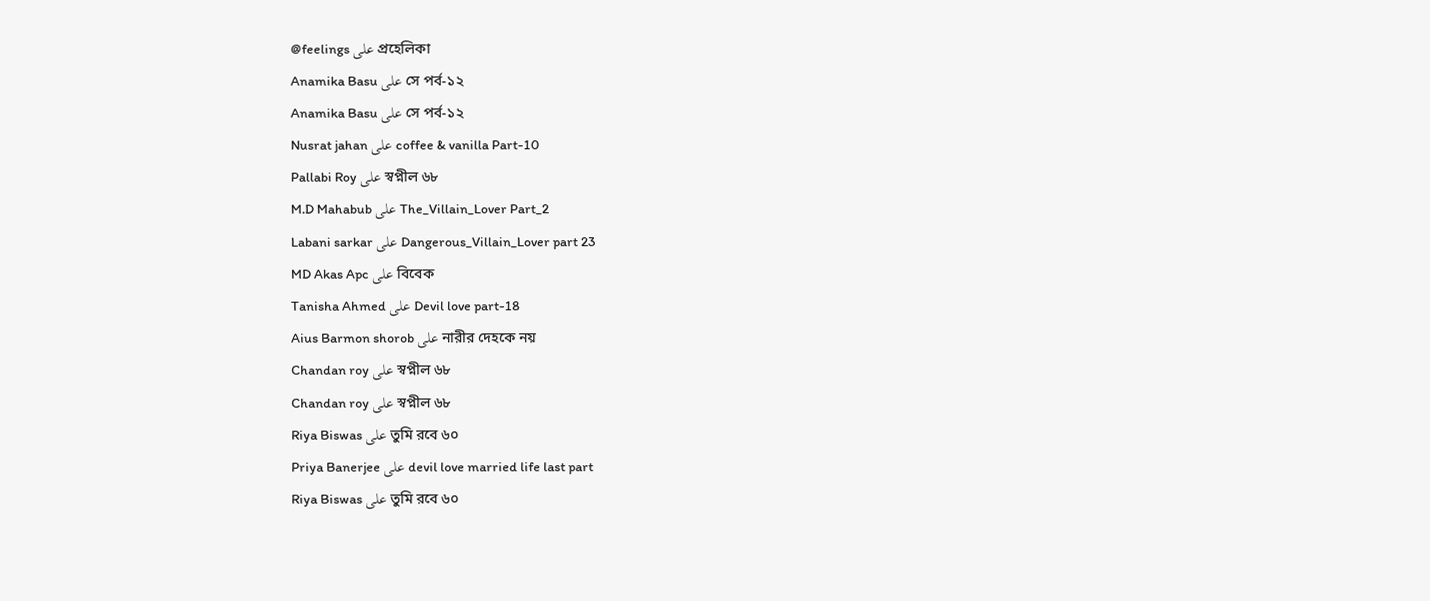@feelings على প্রহেলিকা
Anamika Basu على সে পর্ব-১২
Anamika Basu على সে পর্ব-১২
Nusrat jahan على coffee & vanilla Part-10
Pallabi Roy على স্বপ্নীল ৬৮
M.D Mahabub على The_Villain_Lover Part_2
Labani sarkar على Dangerous_Villain_Lover part 23
MD Akas Apc على বিবেক
Tanisha Ahmed على Devil love part-18
Aius Barmon shorob على নারীর দেহকে নয়
Chandan roy على স্বপ্নীল ৬৮
Chandan roy على স্বপ্নীল ৬৮
Riya Biswas على তুমি রবে ৬০
Priya Banerjee على devil love married life last part
Riya Biswas على তুমি রবে ৬০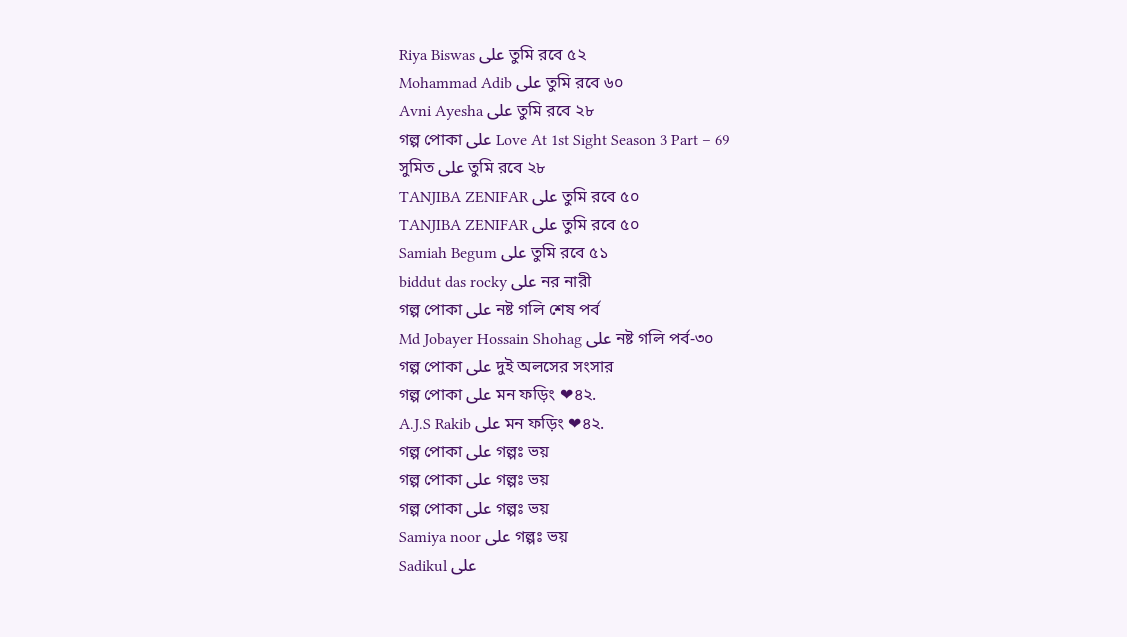Riya Biswas على তুমি রবে ৫২
Mohammad Adib على তুমি রবে ৬০
Avni Ayesha على তুমি রবে ২৮
গল্প পোকা على Love At 1st Sight Season 3 Part – 69
সুমিত على তুমি রবে ২৮
TANJIBA ZENIFAR على তুমি রবে ৫০
TANJIBA ZENIFAR على তুমি রবে ৫০
Samiah Begum على তুমি রবে ৫১
biddut das rocky على নর নারী
গল্প পোকা على নষ্ট গলি শেষ পর্ব
Md Jobayer Hossain Shohag على নষ্ট গলি পর্ব-৩০
গল্প পোকা على দুই অলসের সংসার
গল্প পোকা على মন ফড়িং ❤৪২.
A.J.S Rakib على মন ফড়িং ❤৪২.
গল্প পোকা على গল্পঃ ভয়
গল্প পোকা على গল্পঃ ভয়
গল্প পোকা على গল্পঃ ভয়
Samiya noor على গল্পঃ ভয়
Sadikul على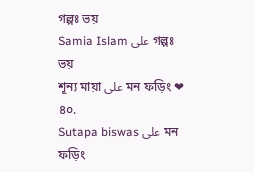গল্পঃ ভয়
Samia Islam على গল্পঃ ভয়
শূন্য মায়া على মন ফড়িং ❤ ৪০.
Sutapa biswas على মন ফড়িং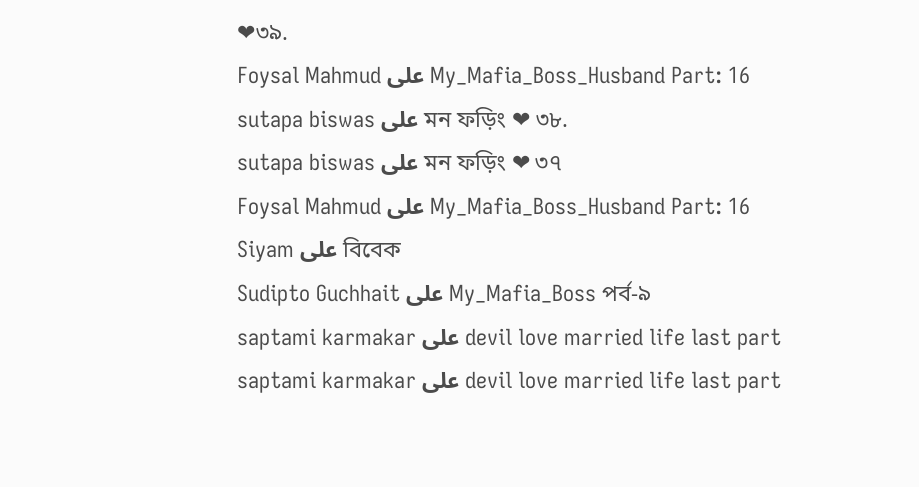❤৩৯.
Foysal Mahmud على My_Mafia_Boss_Husband Part: 16
sutapa biswas على মন ফড়িং ❤ ৩৮.
sutapa biswas على মন ফড়িং ❤ ৩৭
Foysal Mahmud على My_Mafia_Boss_Husband Part: 16
Siyam على বিবেক
Sudipto Guchhait على My_Mafia_Boss পর্ব-৯
saptami karmakar على devil love married life last part
saptami karmakar على devil love married life last part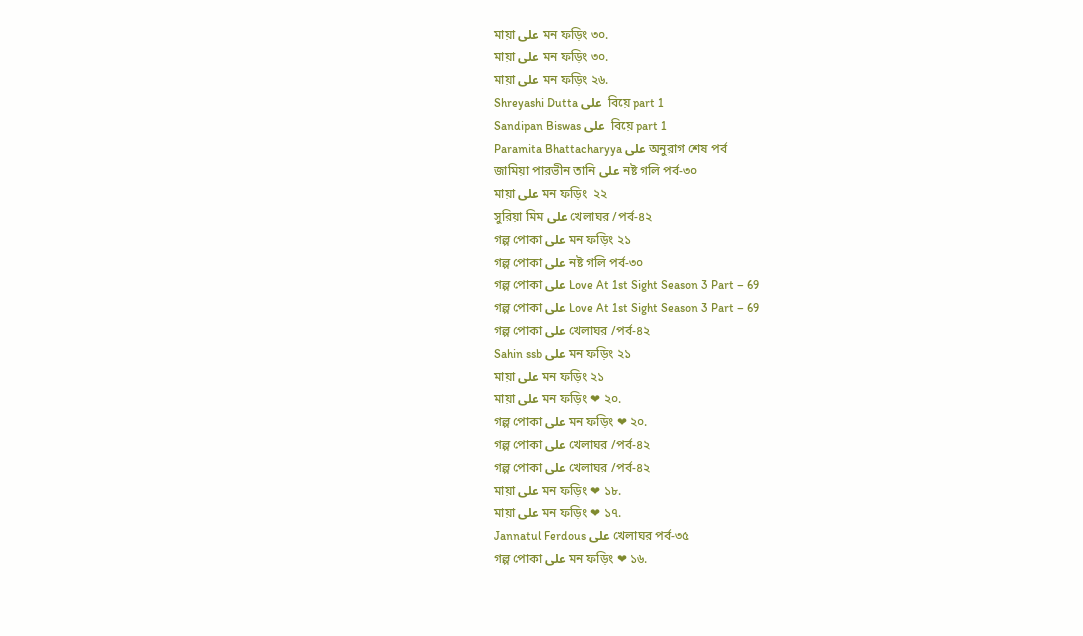মায়া على মন ফড়িং ৩০.
মায়া على মন ফড়িং ৩০.
মায়া على মন ফড়িং ২৬.
Shreyashi Dutta على  বিয়ে part 1
Sandipan Biswas على  বিয়ে part 1
Paramita Bhattacharyya على অনুরাগ শেষ পর্ব
জামিয়া পারভীন তানি على নষ্ট গলি পর্ব-৩০
মায়া على মন ফড়িং  ২২
সুরিয়া মিম على খেলাঘর /পর্ব-৪২
গল্প পোকা على মন ফড়িং ২১
গল্প পোকা على নষ্ট গলি পর্ব-৩০
গল্প পোকা على Love At 1st Sight Season 3 Part – 69
গল্প পোকা على Love At 1st Sight Season 3 Part – 69
গল্প পোকা على খেলাঘর /পর্ব-৪২
Sahin ssb على মন ফড়িং ২১
মায়া على মন ফড়িং ২১
মায়া على মন ফড়িং ❤ ২০.
গল্প পোকা على মন ফড়িং ❤ ২০.
গল্প পোকা على খেলাঘর /পর্ব-৪২
গল্প পোকা على খেলাঘর /পর্ব-৪২
মায়া على মন ফড়িং ❤ ১৮.
মায়া على মন ফড়িং ❤ ১৭.
Jannatul Ferdous على খেলাঘর পর্ব-৩৫
গল্প পোকা على মন ফড়িং ❤ ১৬.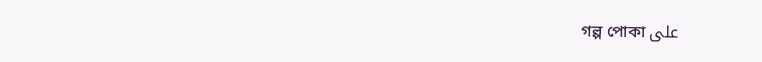গল্প পোকা على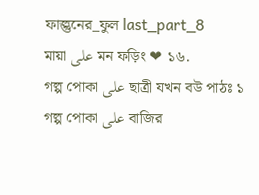ফাল্গুনের_ফুল last_part_8
মায়া على মন ফড়িং ❤ ১৬.
গল্প পোকা على ছাত্রী যখন বউ পাঠঃ ১
গল্প পোকা على বাজির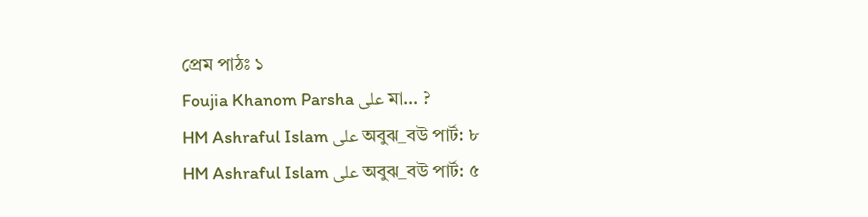প্রেম পাঠঃ ১
Foujia Khanom Parsha على মা… ?
HM Ashraful Islam على অবুঝ_বউ পার্ট: ৮
HM Ashraful Islam على অবুঝ_বউ পার্ট: ৫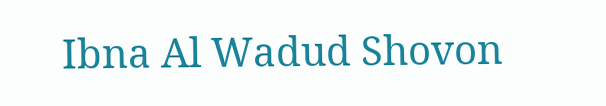Ibna Al Wadud Shovon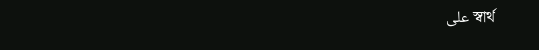على স্বার্থ